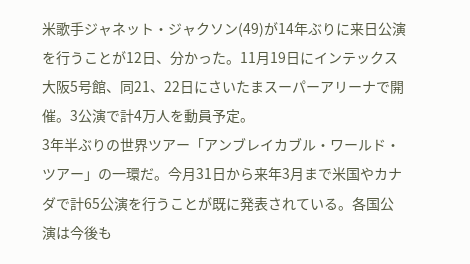米歌手ジャネット・ジャクソン(49)が14年ぶりに来日公演を行うことが12日、分かった。11月19日にインテックス大阪5号館、同21、22日にさいたまスーパーアリーナで開催。3公演で計4万人を動員予定。
3年半ぶりの世界ツアー「アンブレイカブル・ワールド・ツアー」の一環だ。今月31日から来年3月まで米国やカナダで計65公演を行うことが既に発表されている。各国公演は今後も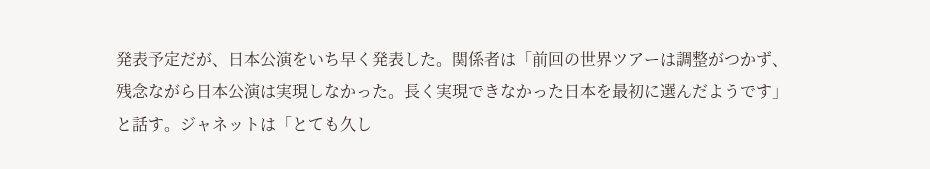発表予定だが、日本公演をいち早く発表した。関係者は「前回の世界ツアーは調整がつかず、残念ながら日本公演は実現しなかった。長く実現できなかった日本を最初に選んだようです」と話す。ジャネットは「とても久し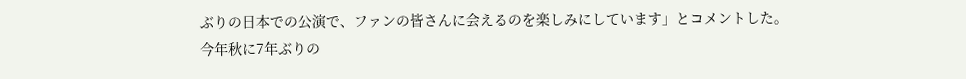ぶりの日本での公演で、ファンの皆さんに会えるのを楽しみにしています」とコメントした。
今年秋に7年ぶりの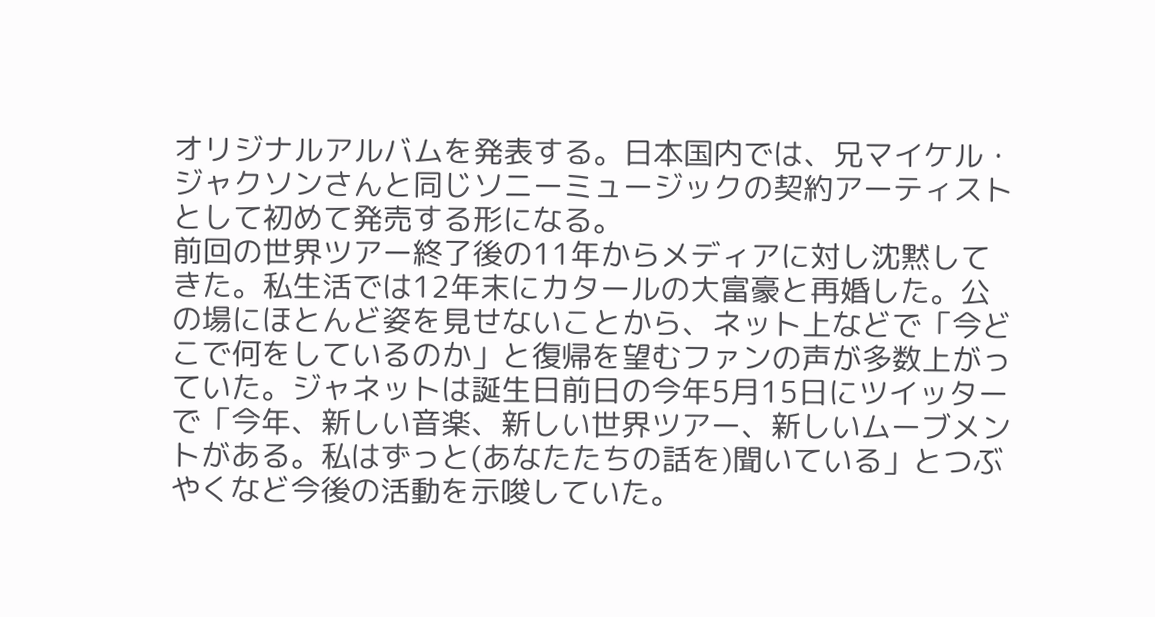オリジナルアルバムを発表する。日本国内では、兄マイケル・ジャクソンさんと同じソニーミュージックの契約アーティストとして初めて発売する形になる。
前回の世界ツアー終了後の11年からメディアに対し沈黙してきた。私生活では12年末にカタールの大富豪と再婚した。公の場にほとんど姿を見せないことから、ネット上などで「今どこで何をしているのか」と復帰を望むファンの声が多数上がっていた。ジャネットは誕生日前日の今年5月15日にツイッターで「今年、新しい音楽、新しい世界ツアー、新しいムーブメントがある。私はずっと(あなたたちの話を)聞いている」とつぶやくなど今後の活動を示唆していた。